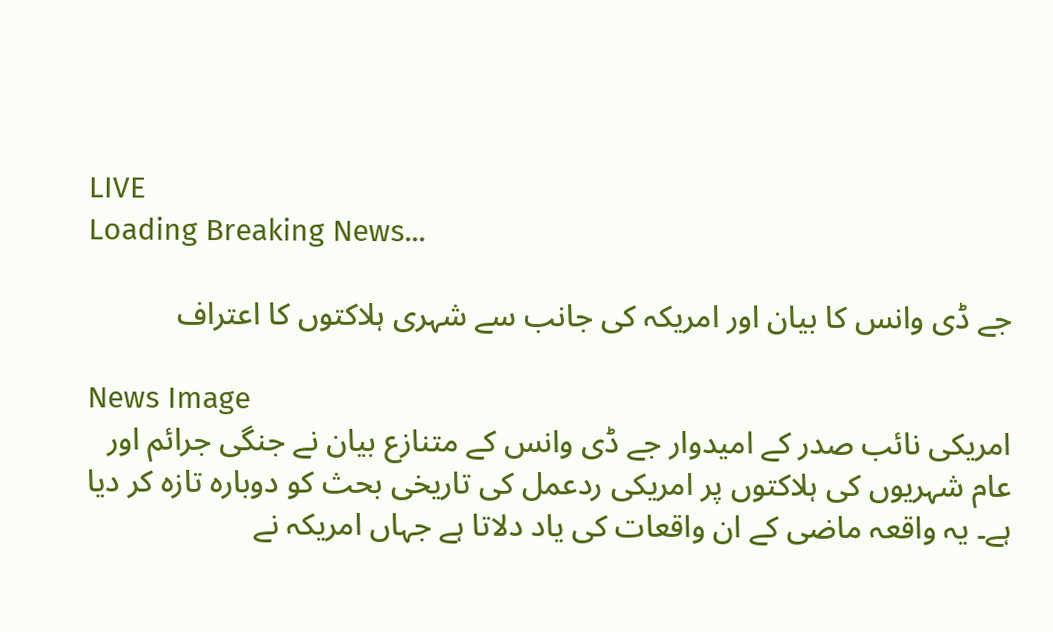LIVE
Loading Breaking News...

جے ڈی وانس کا بیان اور امریکہ کی جانب سے شہری ہلاکتوں کا اعتراف

News Image
امریکی نائب صدر کے امیدوار جے ڈی وانس کے متنازع بیان نے جنگی جرائم اور عام شہریوں کی ہلاکتوں پر امریکی ردعمل کی تاریخی بحث کو دوبارہ تازہ کر دیا ہے۔ یہ واقعہ ماضی کے ان واقعات کی یاد دلاتا ہے جہاں امریکہ نے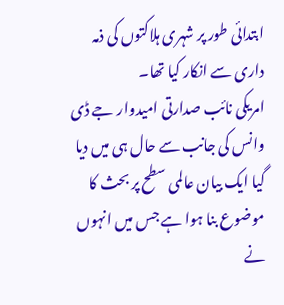ابتدائی طور پر شہری ہلاکتوں کی ذمہ داری سے انکار کیا تھا۔
امریکی نائب صدارتی امیدوار جے ڈی وانس کی جانب سے حال ہی میں دیا گیا ایک بیان عالمی سطح پر بحث کا موضوع بنا ہوا ہے جس میں انہوں نے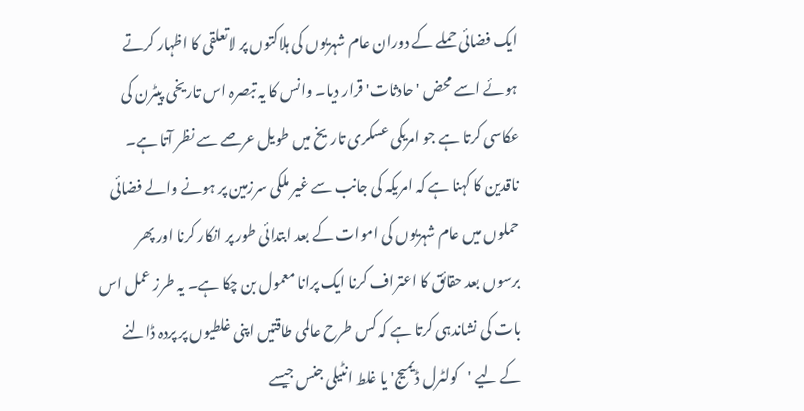ایک فضائی حملے کے دوران عام شہریوں کی ہلاکتوں پر لاتعلقی کا اظہار کرتے ہوئے اسے محض 'حادثات' قرار دیا۔ وانس کا یہ تبصرہ اس تاریخی پیٹرن کی عکاسی کرتا ہے جو امریکی عسکری تاریخ میں طویل عرصے سے نظر آتا ہے۔ ناقدین کا کہنا ہے کہ امریکہ کی جانب سے غیر ملکی سرزمین پر ہونے والے فضائی حملوں میں عام شہریوں کی اموات کے بعد ابتدائی طور پر انکار کرنا اور پھر برسوں بعد حقائق کا اعتراف کرنا ایک پرانا معمول بن چکا ہے۔ یہ طرز عمل اس بات کی نشاندہی کرتا ہے کہ کس طرح عالمی طاقتیں اپنی غلطیوں پر پردہ ڈالنے کے لیے 'کولٹرل ڈیمیج' یا غلط انٹیلی جنس جیسے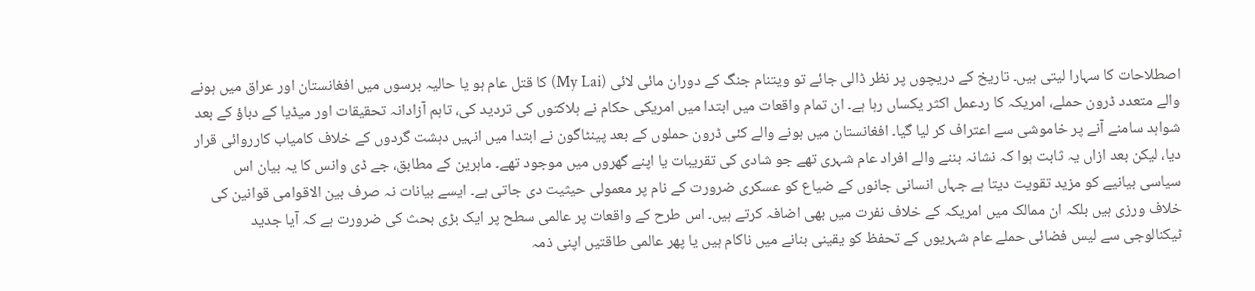اصطلاحات کا سہارا لیتی ہیں۔ تاریخ کے دریچوں پر نظر ڈالی جائے تو ویتنام جنگ کے دوران مائی لائی (My Lai) کا قتل عام ہو یا حالیہ برسوں میں افغانستان اور عراق میں ہونے والے متعدد ڈرون حملے، امریکہ کا ردعمل اکثر یکساں رہا ہے۔ ان تمام واقعات میں ابتدا میں امریکی حکام نے ہلاکتوں کی تردید کی، تاہم آزادانہ تحقیقات اور میڈیا کے دباؤ کے بعد شواہد سامنے آنے پر خاموشی سے اعتراف کر لیا گیا۔ افغانستان میں ہونے والے کئی ڈرون حملوں کے بعد پینٹاگون نے ابتدا میں انہیں دہشت گردوں کے خلاف کامیاب کارروائی قرار دیا، لیکن بعد ازاں یہ ثابت ہوا کہ نشانہ بننے والے افراد عام شہری تھے جو شادی کی تقریبات یا اپنے گھروں میں موجود تھے۔ ماہرین کے مطابق، جے ڈی وانس کا یہ بیان اس سیاسی بیانیے کو مزید تقویت دیتا ہے جہاں انسانی جانوں کے ضیاع کو عسکری ضرورت کے نام پر معمولی حیثیت دی جاتی ہے۔ ایسے بیانات نہ صرف بین الاقوامی قوانین کی خلاف ورزی ہیں بلکہ ان ممالک میں امریکہ کے خلاف نفرت میں بھی اضافہ کرتے ہیں۔ اس طرح کے واقعات پر عالمی سطح پر ایک بڑی بحث کی ضرورت ہے کہ آیا جدید ٹیکنالوجی سے لیس فضائی حملے عام شہریوں کے تحفظ کو یقینی بنانے میں ناکام ہیں یا پھر عالمی طاقتیں اپنی ذمہ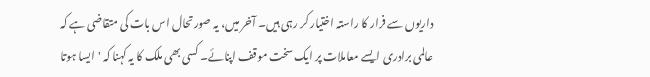داریوں سے فرار کا راستہ اختیار کر رہی ہیں۔ آخر میں، یہ صورتحال اس بات کی متقاضی ہے کہ عالمی برادری ایسے معاملات پر ایک سخت موقف اپنائے۔ کسی بھی ملک کا یہ کہنا کہ 'ایسا ہوتا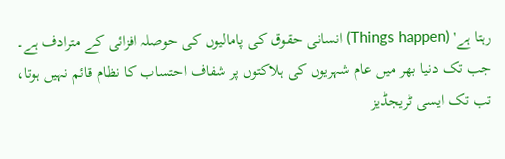رہتا ہے' (Things happen) انسانی حقوق کی پامالیوں کی حوصلہ افزائی کے مترادف ہے۔ جب تک دنیا بھر میں عام شہریوں کی ہلاکتوں پر شفاف احتساب کا نظام قائم نہیں ہوتا، تب تک ایسی ٹریجڈیز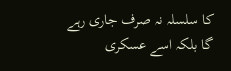کا سلسلہ نہ صرف جاری رہے گا بلکہ اسے عسکری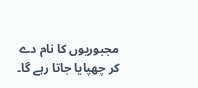مجبوریوں کا نام دے کر چھپایا جاتا رہے گا۔